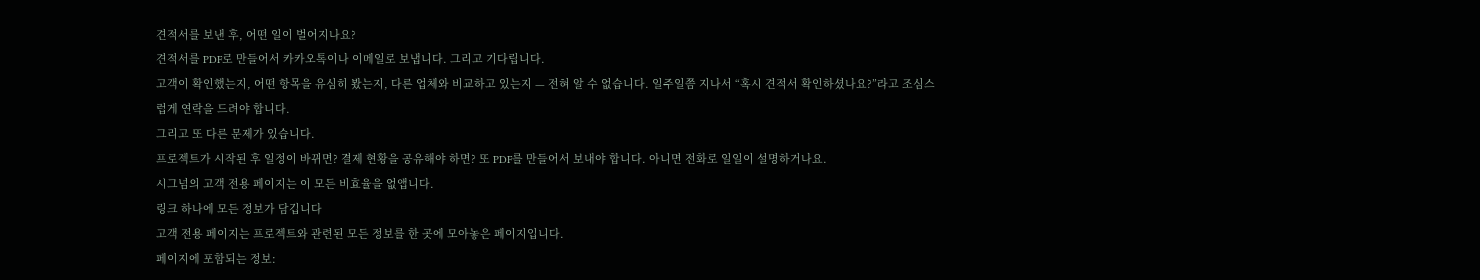견적서를 보낸 후, 어떤 일이 벌어지나요?
견적서를 PDF로 만들어서 카카오톡이나 이메일로 보냅니다. 그리고 기다립니다.
고객이 확인했는지, 어떤 항목을 유심히 봤는지, 다른 업체와 비교하고 있는지 — 전혀 알 수 없습니다. 일주일쯤 지나서 “혹시 견적서 확인하셨나요?”라고 조심스럽게 연락을 드려야 합니다.
그리고 또 다른 문제가 있습니다.
프로젝트가 시작된 후 일정이 바뀌면? 결제 현황을 공유해야 하면? 또 PDF를 만들어서 보내야 합니다. 아니면 전화로 일일이 설명하거나요.
시그넘의 고객 전용 페이지는 이 모든 비효율을 없앱니다.
링크 하나에 모든 정보가 담깁니다
고객 전용 페이지는 프로젝트와 관련된 모든 정보를 한 곳에 모아놓은 페이지입니다.
페이지에 포함되는 정보: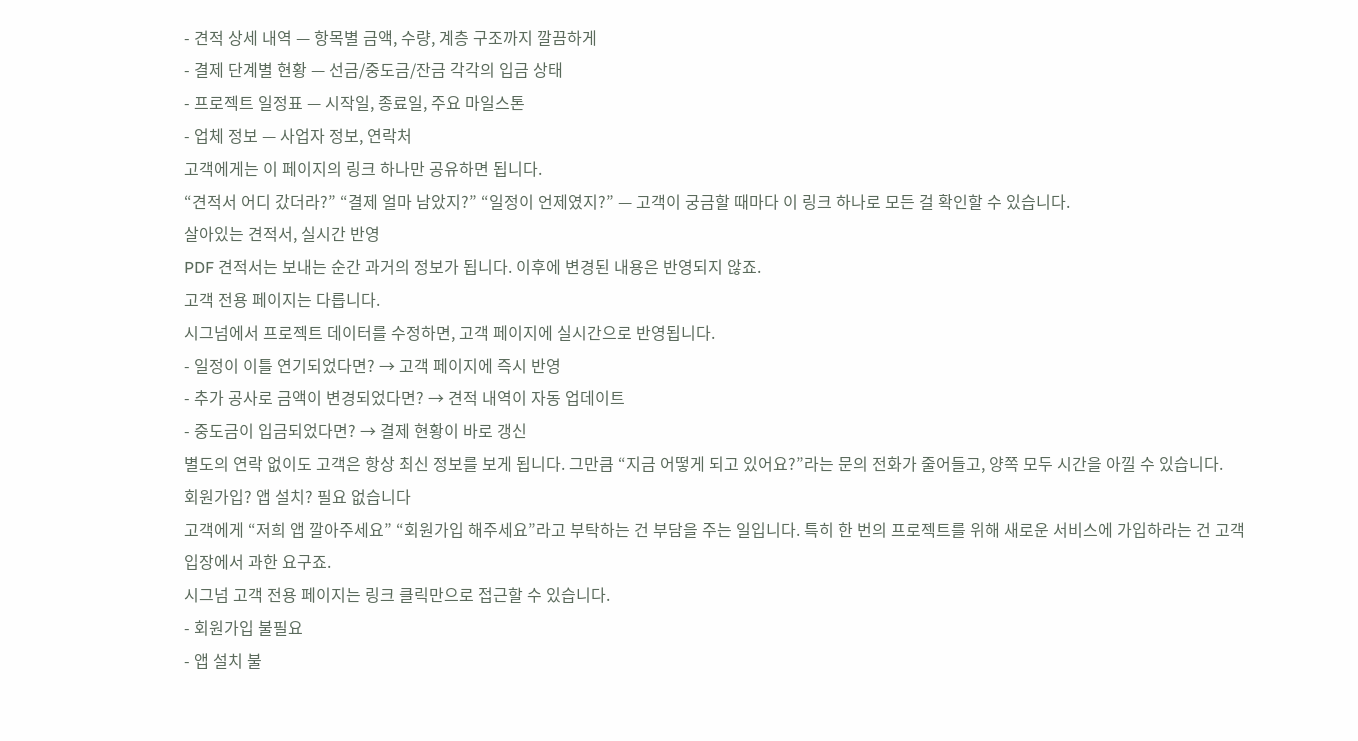- 견적 상세 내역 — 항목별 금액, 수량, 계층 구조까지 깔끔하게
- 결제 단계별 현황 — 선금/중도금/잔금 각각의 입금 상태
- 프로젝트 일정표 — 시작일, 종료일, 주요 마일스톤
- 업체 정보 — 사업자 정보, 연락처
고객에게는 이 페이지의 링크 하나만 공유하면 됩니다.
“견적서 어디 갔더라?” “결제 얼마 남았지?” “일정이 언제였지?” — 고객이 궁금할 때마다 이 링크 하나로 모든 걸 확인할 수 있습니다.
살아있는 견적서, 실시간 반영
PDF 견적서는 보내는 순간 과거의 정보가 됩니다. 이후에 변경된 내용은 반영되지 않죠.
고객 전용 페이지는 다릅니다.
시그넘에서 프로젝트 데이터를 수정하면, 고객 페이지에 실시간으로 반영됩니다.
- 일정이 이틀 연기되었다면? → 고객 페이지에 즉시 반영
- 추가 공사로 금액이 변경되었다면? → 견적 내역이 자동 업데이트
- 중도금이 입금되었다면? → 결제 현황이 바로 갱신
별도의 연락 없이도 고객은 항상 최신 정보를 보게 됩니다. 그만큼 “지금 어떻게 되고 있어요?”라는 문의 전화가 줄어들고, 양쪽 모두 시간을 아낄 수 있습니다.
회원가입? 앱 설치? 필요 없습니다
고객에게 “저희 앱 깔아주세요” “회원가입 해주세요”라고 부탁하는 건 부담을 주는 일입니다. 특히 한 번의 프로젝트를 위해 새로운 서비스에 가입하라는 건 고객 입장에서 과한 요구죠.
시그넘 고객 전용 페이지는 링크 클릭만으로 접근할 수 있습니다.
- 회원가입 불필요
- 앱 설치 불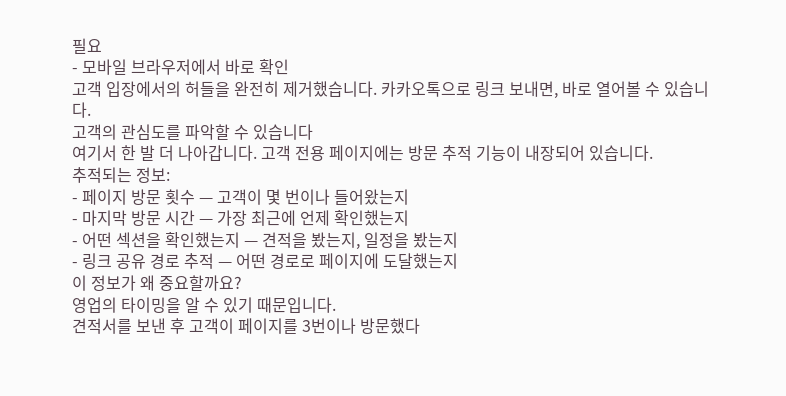필요
- 모바일 브라우저에서 바로 확인
고객 입장에서의 허들을 완전히 제거했습니다. 카카오톡으로 링크 보내면, 바로 열어볼 수 있습니다.
고객의 관심도를 파악할 수 있습니다
여기서 한 발 더 나아갑니다. 고객 전용 페이지에는 방문 추적 기능이 내장되어 있습니다.
추적되는 정보:
- 페이지 방문 횟수 — 고객이 몇 번이나 들어왔는지
- 마지막 방문 시간 — 가장 최근에 언제 확인했는지
- 어떤 섹션을 확인했는지 — 견적을 봤는지, 일정을 봤는지
- 링크 공유 경로 추적 — 어떤 경로로 페이지에 도달했는지
이 정보가 왜 중요할까요?
영업의 타이밍을 알 수 있기 때문입니다.
견적서를 보낸 후 고객이 페이지를 3번이나 방문했다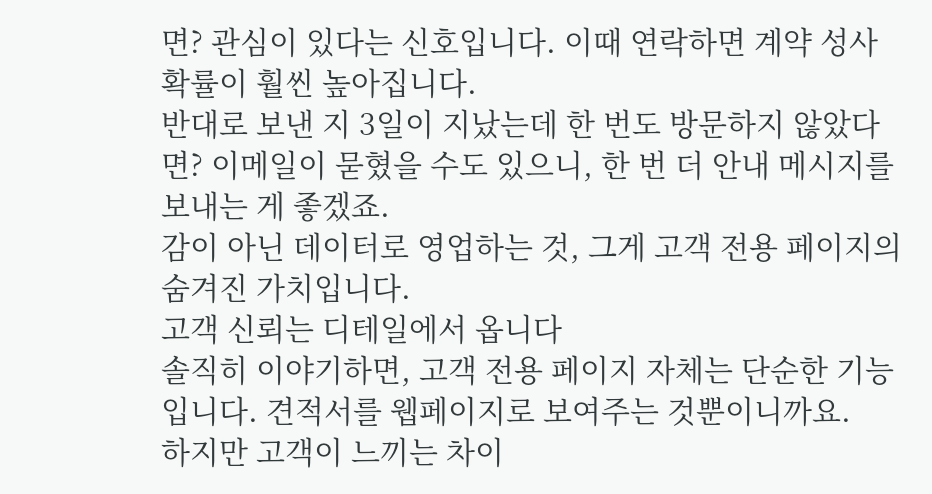면? 관심이 있다는 신호입니다. 이때 연락하면 계약 성사 확률이 훨씬 높아집니다.
반대로 보낸 지 3일이 지났는데 한 번도 방문하지 않았다면? 이메일이 묻혔을 수도 있으니, 한 번 더 안내 메시지를 보내는 게 좋겠죠.
감이 아닌 데이터로 영업하는 것, 그게 고객 전용 페이지의 숨겨진 가치입니다.
고객 신뢰는 디테일에서 옵니다
솔직히 이야기하면, 고객 전용 페이지 자체는 단순한 기능입니다. 견적서를 웹페이지로 보여주는 것뿐이니까요.
하지만 고객이 느끼는 차이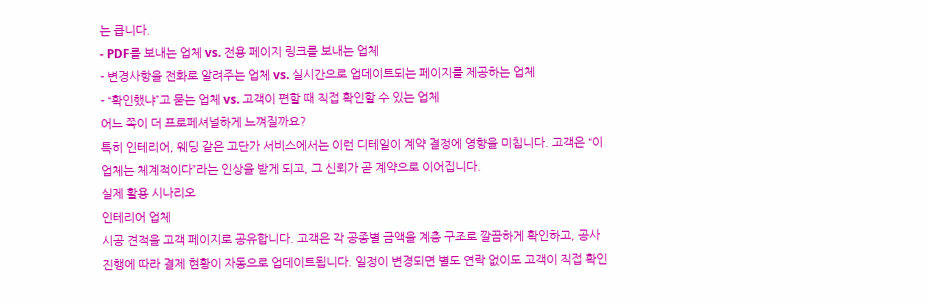는 큽니다.
- PDF를 보내는 업체 vs. 전용 페이지 링크를 보내는 업체
- 변경사항을 전화로 알려주는 업체 vs. 실시간으로 업데이트되는 페이지를 제공하는 업체
- “확인했냐”고 묻는 업체 vs. 고객이 편할 때 직접 확인할 수 있는 업체
어느 쪽이 더 프로페셔널하게 느껴질까요?
특히 인테리어, 웨딩 같은 고단가 서비스에서는 이런 디테일이 계약 결정에 영향을 미칩니다. 고객은 “이 업체는 체계적이다”라는 인상을 받게 되고, 그 신뢰가 곧 계약으로 이어집니다.
실제 활용 시나리오
인테리어 업체
시공 견적을 고객 페이지로 공유합니다. 고객은 각 공종별 금액을 계층 구조로 깔끔하게 확인하고, 공사 진행에 따라 결제 현황이 자동으로 업데이트됩니다. 일정이 변경되면 별도 연락 없이도 고객이 직접 확인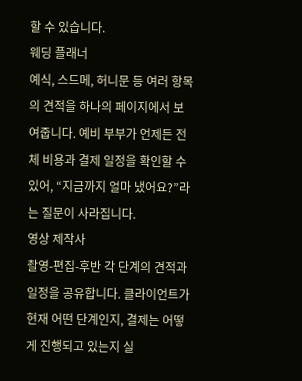할 수 있습니다.
웨딩 플래너
예식, 스드메, 허니문 등 여러 항목의 견적을 하나의 페이지에서 보여줍니다. 예비 부부가 언제든 전체 비용과 결제 일정을 확인할 수 있어, “지금까지 얼마 냈어요?”라는 질문이 사라집니다.
영상 제작사
촬영-편집-후반 각 단계의 견적과 일정을 공유합니다. 클라이언트가 현재 어떤 단계인지, 결제는 어떻게 진행되고 있는지 실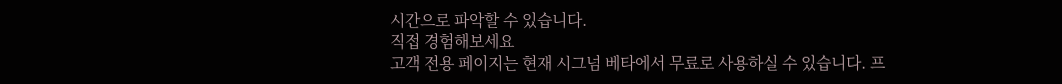시간으로 파악할 수 있습니다.
직접 경험해보세요
고객 전용 페이지는 현재 시그넘 베타에서 무료로 사용하실 수 있습니다. 프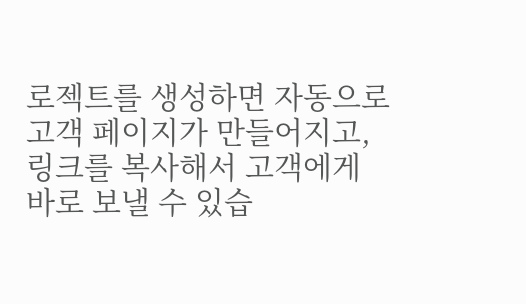로젝트를 생성하면 자동으로 고객 페이지가 만들어지고, 링크를 복사해서 고객에게 바로 보낼 수 있습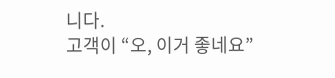니다.
고객이 “오, 이거 좋네요”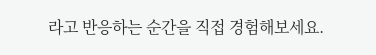라고 반응하는 순간을 직접 경험해보세요.